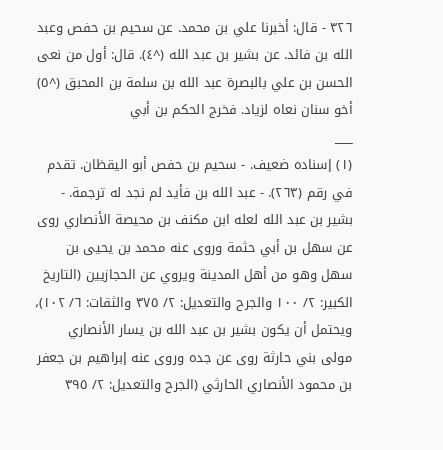٣٢٦ - قال: أخبرنا علي بن محمد. عن سحيم بن حفص وعبد الله بن فائد. عن بشير بن عبد الله (^٤). قال: أول من نعى الحسن بن علي بالبصرة عبد الله بن سلمة بن المحبق (^٥) أخو سنان نعاه لزياد. فخرج الحكم بن أبي
___
(١) إسناده ضعيف. - سحيم بن حفص أبو اليقظان. تقدم في رقم (٢٦٣). - عبد الله بن فأيد لم نجد له ترجمة. - بشير بن عبد الله لعله ابن مكنف بن محيصة الأنصاري روى عن سهل بن أبي حثمة وروى عنه محمد بن يحيى بن سهل وهو من أهل المدينة ويروي عن الحجازيين (التاريخ الكبير: ٢/ ١٠٠ والجرح والتعديل: ٢/ ٣٧٥ والثقات: ٦/ ١٠٢)، ويحتمل أن يكون بشير بن عبد الله بن يسار الأنصاري مولى بني حارثة روى عن جده وروى عنه إبراهيم بن جعفر بن محمود الأنصاري الحارثي (الجرح والتعديل: ٢/ ٣٩٥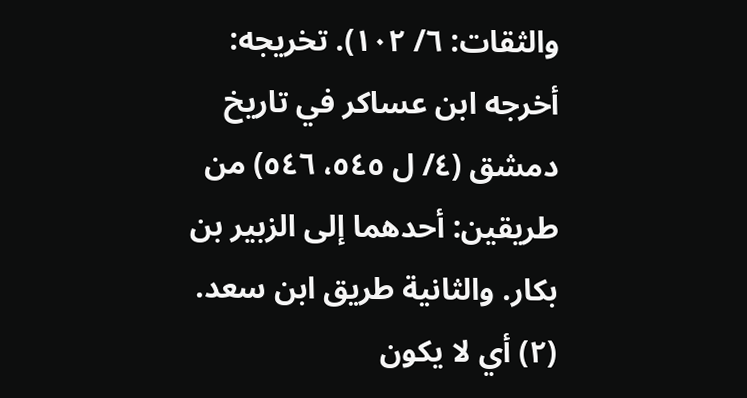والثقات: ٦/ ١٠٢). تخريجه: أخرجه ابن عساكر في تاريخ دمشق (٤/ ل ٥٤٥، ٥٤٦) من طريقين: أحدهما إلى الزبير بن بكار. والثانية طريق ابن سعد.
(٢) أي لا يكون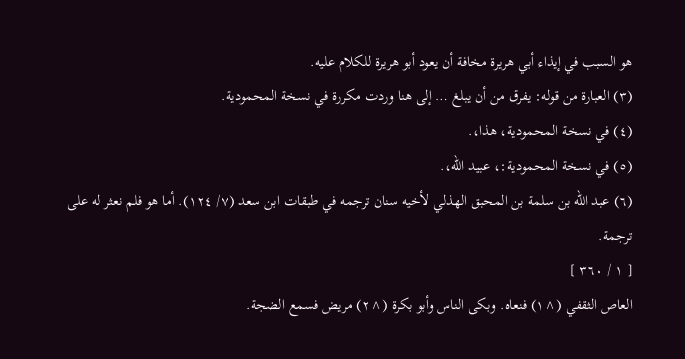هو السبب في إيذاء أبي هريرة مخافة أن يعود أبو هريرة للكلام عليه.
(٣) العبارة من قوله: يفرق من أن يبلغ … إلى هنا وردت مكررة في نسخة المحمودية.
(٤) في نسخة المحمودية، هذا،.
(٥) في نسخة المحمودية:، عبيد الله،.
(٦) عبد الله بن سلمة بن المحبق الهذلي لأخيه سنان ترجمه في طبقات ابن سعد (٧/ ١٢٤). أما هو فلم نعثر له على ترجمة.
[ ١ / ٣٦٠ ]
العاص الثقفي (^١) فنعاه. وبكى الناس وأبو بكرة (^٢) مريض فسمع الضجة.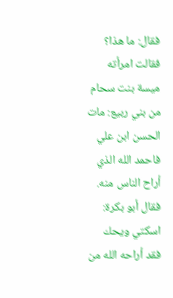فقال: ما هذا؟ فقالت امرأته ميسة بنت سحام من بني ربيع: مات الحسن ابن علي فاحمد الله الذي أراح الناس منه. فقال أبو بكرة: اسكتي ويحك فقد أراحه الله من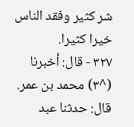شر كثير وفقد الناس خيرا كثيرا.
٣٢٧ - قال: أخبرنا (^٣) محمد بن عمر. قال: حدثنا عبد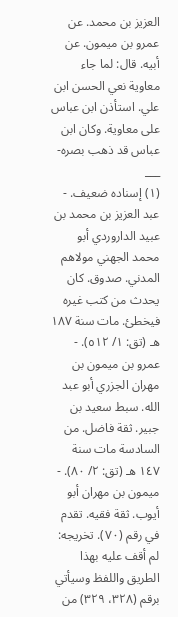العزيز بن محمد. عن عمرو بن ميمون. عن أبيه. قال: لما جاء معاوية نعي الحسن ابن علي. استأذن ابن عباس على معاوية. وكان ابن عباس قد ذهب بصره-
___
(١) إسناده ضعيف. - عبد العزيز بن محمد بن عبيد الداروردي أبو محمد الجهني مولاهم المدني. صدوق. كان يحدث من كتب غيره فيخطئ. مات سنة ١٨٧ هـ (تق: ١/ ٥١٢). - عمرو بن ميمون بن مهران الجزري أبو عبد الله. سبط سعيد بن جبير. ثقة فاضل. من السادسة مات سنة ١٤٧ هـ (تق: ٢/ ٨٠). - ميمون بن مهران أبو أيوب. ثقة فقيه. تقدم في رقم (٧٠). تخريجه: لم أقف عليه بهذا الطريق واللفظ وسيأتي برقم (٣٢٨، ٣٢٩) من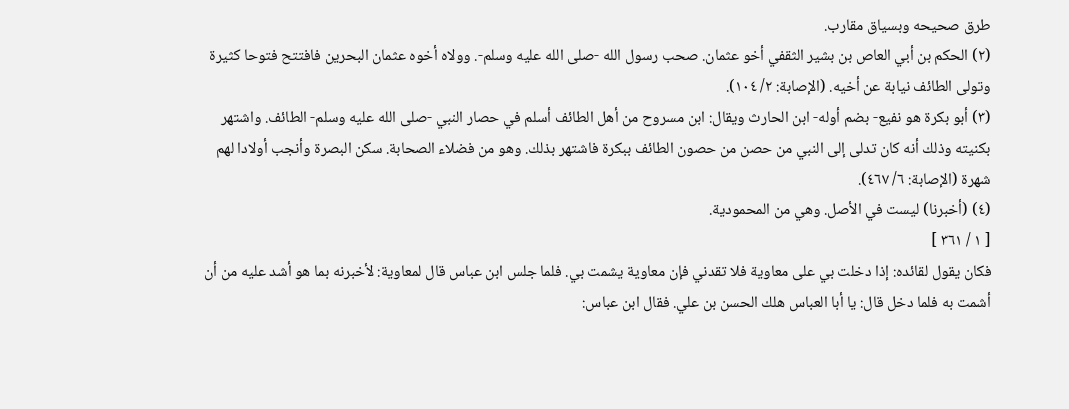طرق صحيحه وبسياق مقارب.
(٢) الحكم بن أبي العاص بن بشير الثقفي أخو عثمان. صحب رسول الله -صلى الله عليه وسلم-. وولاه أخوه عثمان البحرين فافتتح فتوحا كثيرة وتولى الطائف نيابة عن أخيه. (الإصابة: ٢/ ١٠٤).
(٣) أبو بكرة هو نفيع- بضم أوله- ابن الحارث ويقال: ابن مسروح من أهل الطائف أسلم في حصار النبي -صلى الله عليه وسلم- الطائف. واشتهر بكنيته وذلك أنه كان تدلى إلى النبي من حصن من حصون الطائف ببكرة فاشتهر بذلك. وهو من فضلاء الصحابة. سكن البصرة وأنجب أولادا لهم شهرة (الإصابة: ٦/ ٤٦٧).
(٤) (أخبرنا) ليست في الأصل. وهي من المحمودية.
[ ١ / ٣٦١ ]
فكان يقول لقائده: إذا دخلت بي على معاوية فلا تقدني فإن معاوية يشمت بي. فلما جلس ابن عباس قال لمعاوية: لأخبرنه بما هو أشد عليه من أن أشمت به فلما دخل قال: يا أبا العباس هلك الحسن بن علي. فقال ابن عباس: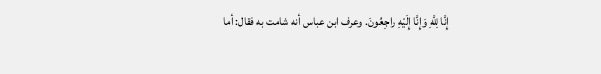إِنَّا لِلَّهِ وَإِنَّا إِلَيْهِ راجِعُونَ. وعرف ابن عباس أنه شامت به فقال: أما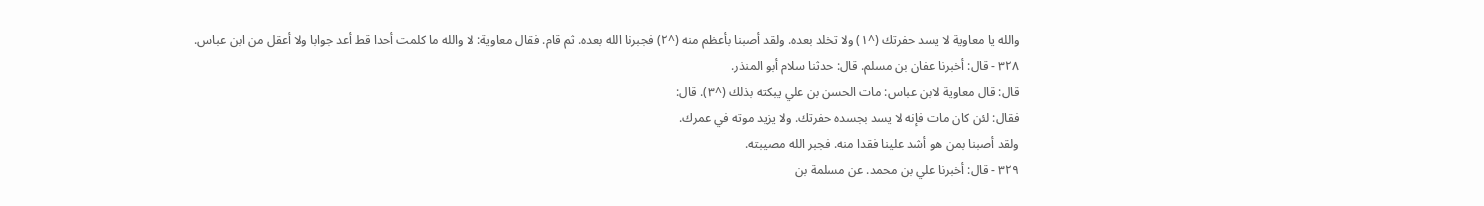والله يا معاوية لا يسد حفرتك (^١) ولا تخلد بعده. ولقد أصبنا بأعظم منه (^٢) فجبرنا الله بعده. ثم قام. فقال معاوية: لا والله ما كلمت أحدا قط أعد جوابا ولا أعقل من ابن عباس.
٣٢٨ - قال: أخبرنا عفان بن مسلم. قال: حدثنا سلام أبو المنذر.
قال: قال معاوية لابن عباس: مات الحسن بن علي يبكته بذلك (^٣). قال:
فقال: لئن كان مات فإنه لا يسد بجسده حفرتك. ولا يزيد موته في عمرك.
ولقد أصبنا بمن هو أشد علينا فقدا منه. فجبر الله مصيبته.
٣٢٩ - قال: أخبرنا علي بن محمد. عن مسلمة بن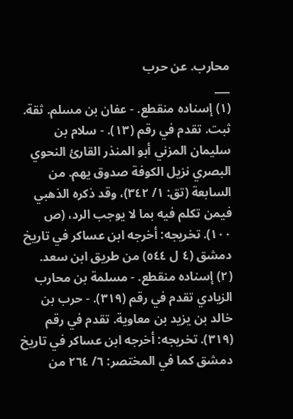محارب. عن حرب
___
(١) إسناده منقطع. - عفان بن مسلم. ثقة. ثبت. تقدم في رقم (١٣). - سلام بن سليمان المزني أبو المنذر القارئ النحوي البصري نزيل الكوفة صدوق يهم. من السابعة (تق: ١/ ٣٤٢)، وقد ذكره الذهبي فيمن تكلم فيه بما لا يوجب الرد، (ص ١٠٠). تخريجه: أخرجه ابن عساكر في تاريخ دمشق (٤ ل ٥٤٤) من طريق ابن سعد.
(٢) إسناده منقطع. - مسلمة بن محارب الزيادي تقدم في رقم (٣١٩). - حرب بن خالد بن يزيد بن معاوية. تقدم في رقم (٣١٩). تخريجه: أخرجه ابن عساكر في تاريخ دمشق كما في المختصر: ٦/ ٢٦٤ من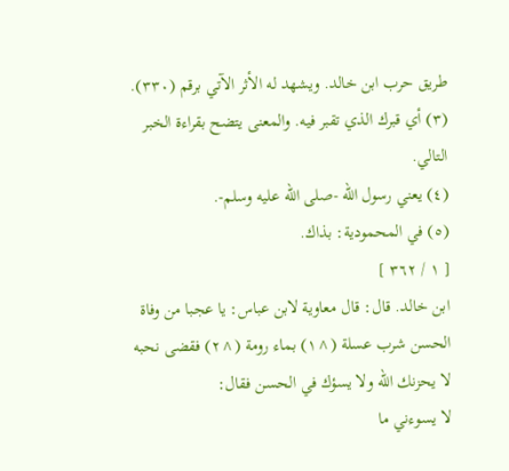طريق حرب ابن خالد. ويشهد له الأثر الآتي برقم (٣٣٠).
(٣) أي قبرك الذي تقبر فيه. والمعنى يتضح بقراءة الخبر التالي.
(٤) يعني رسول الله -صلى الله عليه وسلم-.
(٥) في المحمودية: بذاك.
[ ١ / ٣٦٢ ]
ابن خالد. قال: قال معاوية لابن عباس: يا عجبا من وفاة الحسن شرب عسلة (^١) بماء رومة (^٢) فقضى نحبه لا يحزنك الله ولا يسؤك في الحسن فقال:
لا يسوءني ما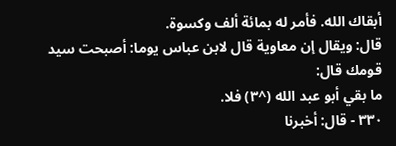أبقاك الله. فأمر له بمائة ألف وكسوة.
قال: ويقال إن معاوية قال لابن عباس يوما: أصبحت سيد قومك قال:
ما بقي أبو عبد الله (^٣) فلا.
٣٣٠ - قال: أخبرنا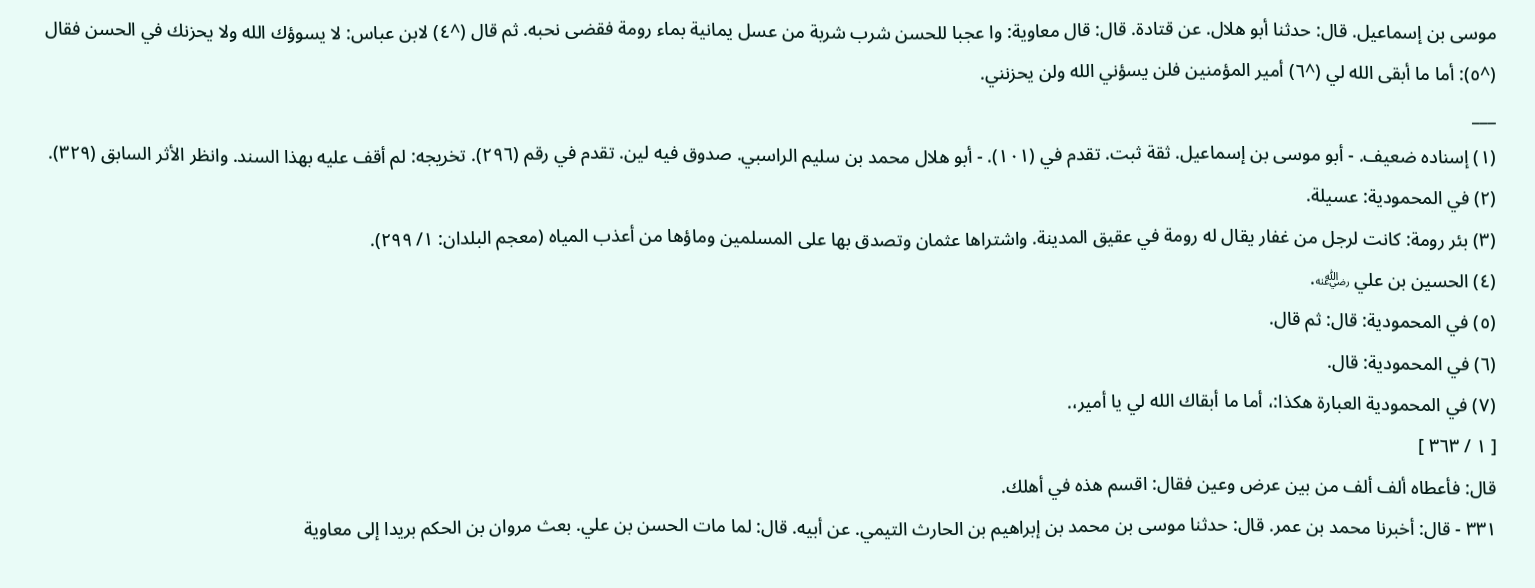موسى بن إسماعيل. قال: حدثنا أبو هلال. عن قتادة. قال: قال معاوية: وا عجبا للحسن شرب شربة من عسل يمانية بماء رومة فقضى نحبه. ثم قال (^٤) لابن عباس: لا يسوؤك الله ولا يحزنك في الحسن فقال (^٥): أما ما أبقى الله لي (^٦) أمير المؤمنين فلن يسؤني الله ولن يحزنني.
___
(١) إسناده ضعيف. - أبو موسى بن إسماعيل. ثقة ثبت. تقدم في (١٠١). - أبو هلال محمد بن سليم الراسبي. صدوق فيه لين. تقدم في رقم (٢٩٦). تخريجه: لم أقف عليه بهذا السند. وانظر الأثر السابق (٣٢٩).
(٢) في المحمودية: عسيلة.
(٣) بئر رومة: كانت لرجل من غفار يقال له رومة في عقيق المدينة. واشتراها عثمان وتصدق بها على المسلمين وماؤها من أعذب المياه (معجم البلدان: ١/ ٢٩٩).
(٤) الحسين بن علي ﵁.
(٥) في المحمودية: قال: ثم قال.
(٦) في المحمودية: قال.
(٧) في المحمودية العبارة هكذا:، أما ما أبقاك الله لي يا أمير،.
[ ١ / ٣٦٣ ]
قال: فأعطاه ألف ألف من بين عرض وعين فقال: اقسم هذه في أهلك.
٣٣١ - قال: أخبرنا محمد بن عمر. قال: حدثنا موسى بن محمد بن إبراهيم بن الحارث التيمي. عن أبيه. قال: لما مات الحسن بن علي. بعث مروان بن الحكم بريدا إلى معاوية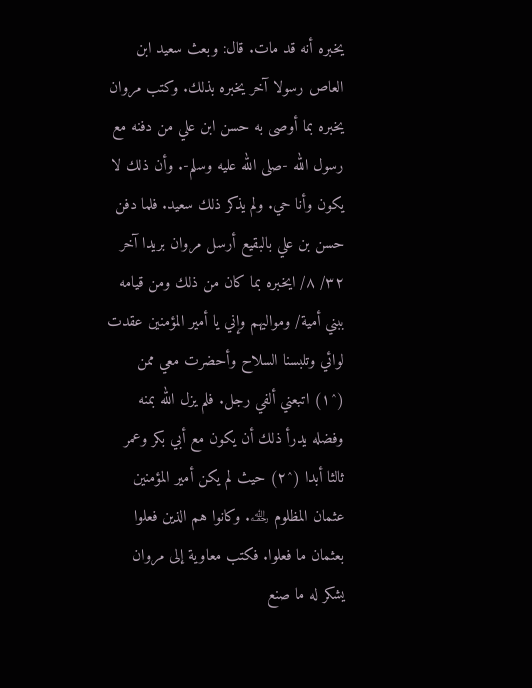يخبره أنه قد مات. قال: وبعث سعيد ابن العاص رسولا آخر يخبره بذلك. وكتب مروان يخبره بما أوصى به حسن ابن علي من دفنه مع رسول الله -صلى الله عليه وسلم-. وأن ذلك لا يكون وأنا حي. ولم يذكر ذلك سعيد. فلما دفن حسن بن علي بالبقيع أرسل مروان بريدا آخر ٣٢/ ٨/ ايخبره بما كان من ذلك ومن قيامه ببني أمية/ ومواليهم وإني يا أمير المؤمنين عقدت لوائي وتلبسنا السلاح وأحضرت معي ممن (^١) اتبعني ألفي رجل. فلم يزل الله بمنه وفضله يدرأ ذلك أن يكون مع أبي بكر وعمر ثالثا أبدا (^٢) حيث لم يكن أمير المؤمنين عثمان المظلوم ﵀. وكانوا هم الذين فعلوا بعثمان ما فعلوا. فكتب معاوية إلى مروان يشكر له ما صنع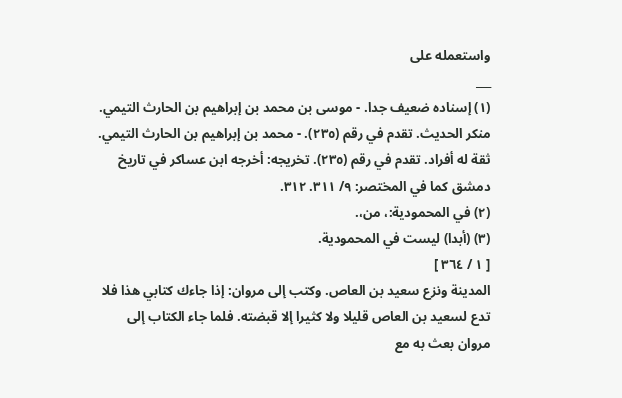واستعمله على
___
(١) إسناده ضعيف جدا. - موسى بن محمد بن إبراهيم بن الحارث التيمي. منكر الحديث. تقدم في رقم (٢٣٥). - محمد بن إبراهيم بن الحارث التيمي. ثقة له أفراد. تقدم في رقم (٢٣٥). تخريجه: أخرجه ابن عساكر في تاريخ دمشق كما في المختصر: ٩/ ٣١١. ٣١٢.
(٢) في المحمودية:، من،.
(٣) (أبدا) ليست في المحمودية.
[ ١ / ٣٦٤ ]
المدينة ونزع سعيد بن العاص. وكتب إلى مروان: إذا جاءك كتابي هذا فلا تدع لسعيد بن العاص قليلا ولا كثيرا إلا قبضته. فلما جاء الكتاب إلى مروان بعث به مع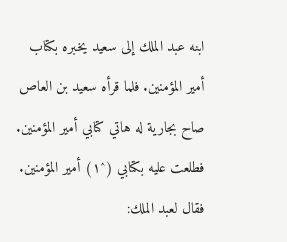ابنه عبد الملك إلى سعيد يخبره بكتاب أمير المؤمنين. فلما قرأه سعيد بن العاص صاح بجارية له هاتي كتابي أمير المؤمنين. فطلعت عليه بكتابي (^١) أمير المؤمنين. فقال لعبد الملك: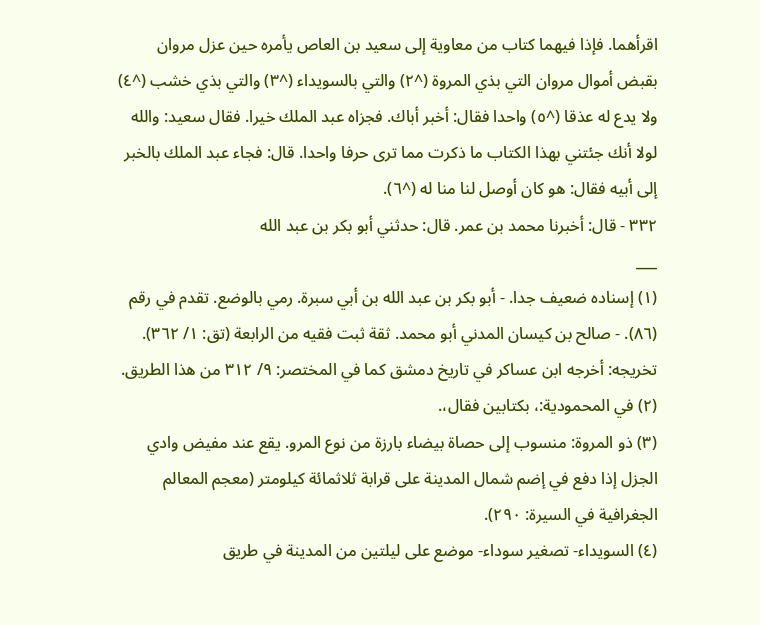اقرأهما. فإذا فيهما كتاب من معاوية إلى سعيد بن العاص يأمره حين عزل مروان بقبض أموال مروان التي بذي المروة (^٢) والتي بالسويداء (^٣) والتي بذي خشب (^٤) ولا يدع له عذقا (^٥) واحدا فقال: أخبر أباك. فجزاه عبد الملك خيرا. فقال سعيد: والله لولا أنك جئتني بهذا الكتاب ما ذكرت مما ترى حرفا واحدا. قال: فجاء عبد الملك بالخبر إلى أبيه فقال: هو كان أوصل لنا منا له (^٦).
٣٣٢ - قال: أخبرنا محمد بن عمر. قال: حدثني أبو بكر بن عبد الله
___
(١) إسناده ضعيف جدا. - أبو بكر بن عبد الله بن أبي سبرة. رمي بالوضع. تقدم في رقم (٨٦). - صالح بن كيسان المدني أبو محمد. ثقة ثبت فقيه من الرابعة (تق: ١/ ٣٦٢). تخريجه: أخرجه ابن عساكر في تاريخ دمشق كما في المختصر: ٩/ ٣١٢ من هذا الطريق.
(٢) في المحمودية:، بكتابين فقال،.
(٣) ذو المروة: منسوب إلى حصاة بيضاء بارزة من نوع المرو. يقع عند مفيض وادي الجزل إذا دفع في إضم شمال المدينة على قرابة ثلاثمائة كيلومتر (معجم المعالم الجغرافية في السيرة: ٢٩٠).
(٤) السويداء- تصغير سوداء- موضع على ليلتين من المدينة في طريق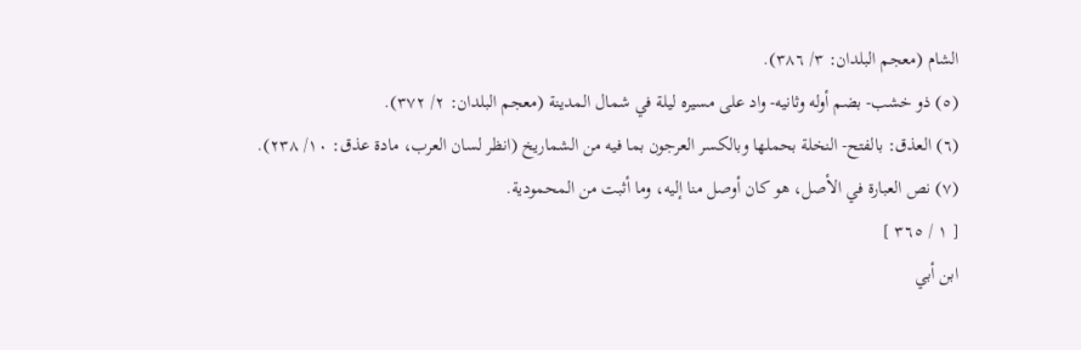الشام (معجم البلدان: ٣/ ٣٨٦).
(٥) ذو خشب- بضم أوله وثانيه- واد على مسيره ليلة في شمال المدينة (معجم البلدان: ٢/ ٣٧٢).
(٦) العذق: بالفتح- النخلة بحملها وبالكسر العرجون بما فيه من الشماريخ (انظر لسان العرب، مادة عذق: ١٠/ ٢٣٨).
(٧) نص العبارة في الأصل، هو كان أوصل منا إليه، وما أثبت من المحمودية.
[ ١ / ٣٦٥ ]
ابن أبي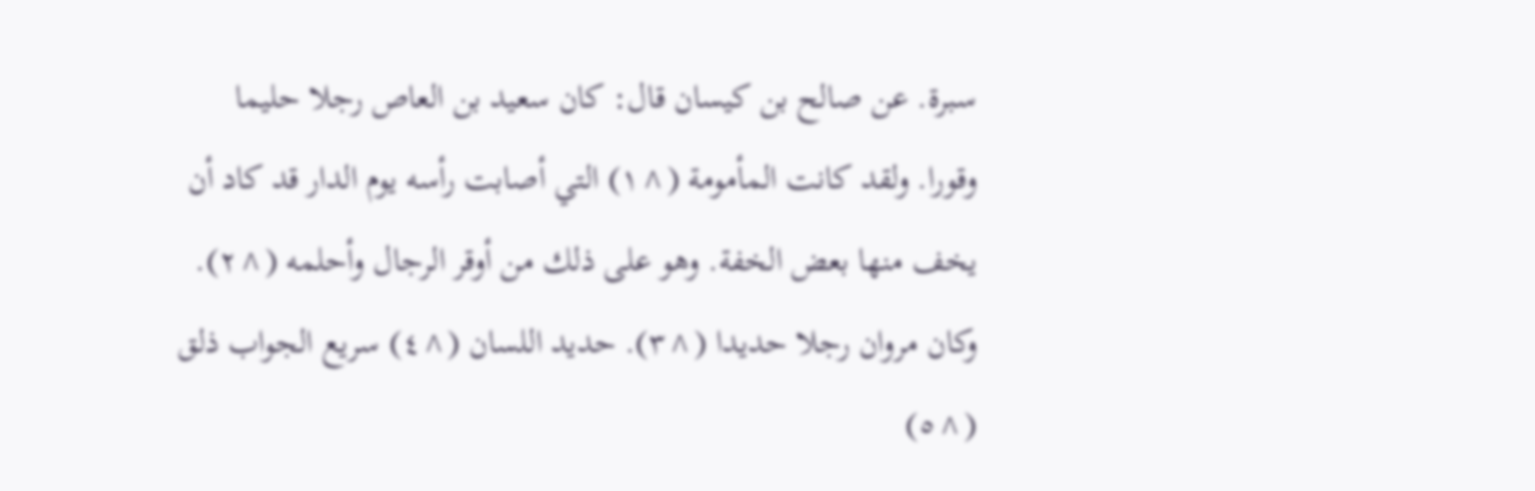سبرة. عن صالح بن كيسان قال: كان سعيد بن العاص رجلا حليما وقورا. ولقد كانت المأمومة (^١) التي أصابت رأسه يوم الدار قد كاد أن يخف منها بعض الخفة. وهو على ذلك من أوقر الرجال وأحلمه (^٢).
وكان مروان رجلا حديدا (^٣). حديد اللسان (^٤) سريع الجواب ذلق (^٥)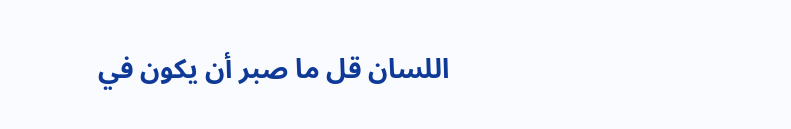اللسان قل ما صبر أن يكون في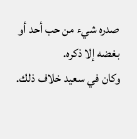صدره شيء من حب أحد أو بغضه إلا ذكره.
وكان في سعيد خلاف ذلك.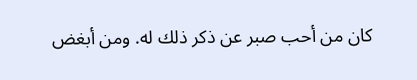كان من أحب صبر عن ذكر ذلك له. ومن أبغض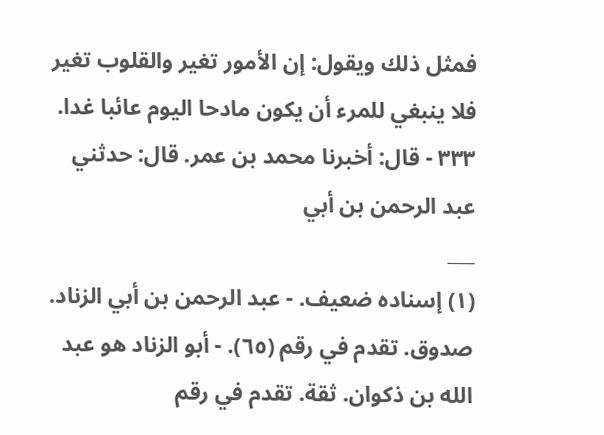فمثل ذلك ويقول: إن الأمور تغير والقلوب تغير فلا ينبغي للمرء أن يكون مادحا اليوم عائبا غدا.
٣٣٣ - قال: أخبرنا محمد بن عمر. قال: حدثني عبد الرحمن بن أبي
___
(١) إسناده ضعيف. - عبد الرحمن بن أبي الزناد. صدوق. تقدم في رقم (٦٥). - أبو الزناد هو عبد الله بن ذكوان. ثقة. تقدم في رقم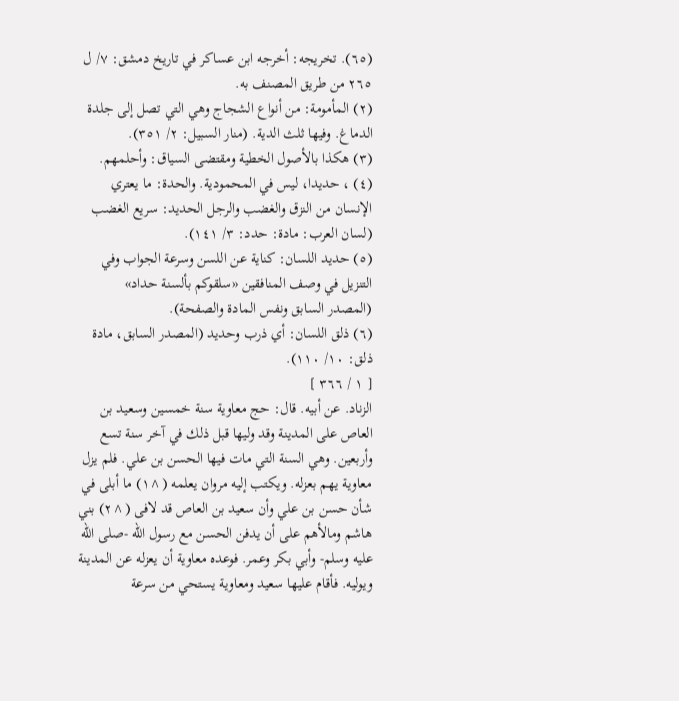(٦٥). تخريجه: أخرجه ابن عساكر في تاريخ دمشق: ٧/ ل ٢٦٥ من طريق المصنف به.
(٢) المأمومة: من أنواع الشجاج وهي التي تصل إلى جلدة الدماغ. وفيها ثلث الدية. (منار السبيل: ٢/ ٣٥١).
(٣) هكذا بالأصول الخطية ومقتضى السياق: وأحلمهم.
(٤) ، حديدا، ليس في المحمودية. والحدة: ما يعتري الإنسان من النزق والغضب والرجل الحديد: سريع الغضب (لسان العرب: مادة: حدد: ٣/ ١٤١).
(٥) حديد اللسان: كناية عن اللسن وسرعة الجواب وفي التنزيل في وصف المنافقين «سلقوكم بألسنة حداد» (المصدر السابق ونفس المادة والصفحة).
(٦) ذلق اللسان: أي ذرب وحديد (المصدر السابق، مادة ذلق: ١٠/ ١١٠).
[ ١ / ٣٦٦ ]
الزناد. عن أبيه. قال: حج معاوية سنة خمسين وسعيد بن العاص على المدينة وقد وليها قبل ذلك في آخر سنة تسع وأربعين. وهي السنة التي مات فيها الحسن بن علي. فلم يزل معاوية يهم بعزله. ويكتب إليه مروان يعلمه (^١) ما أبلى في شأن حسن بن علي وأن سعيد بن العاص قد لافى (^٢) بني هاشم ومالأهم على أن يدفن الحسن مع رسول الله -صلى الله عليه وسلم- وأبي بكر وعمر. فوعده معاوية أن يعزله عن المدينة ويوليه. فأقام عليها سعيد ومعاوية يستحي من سرعة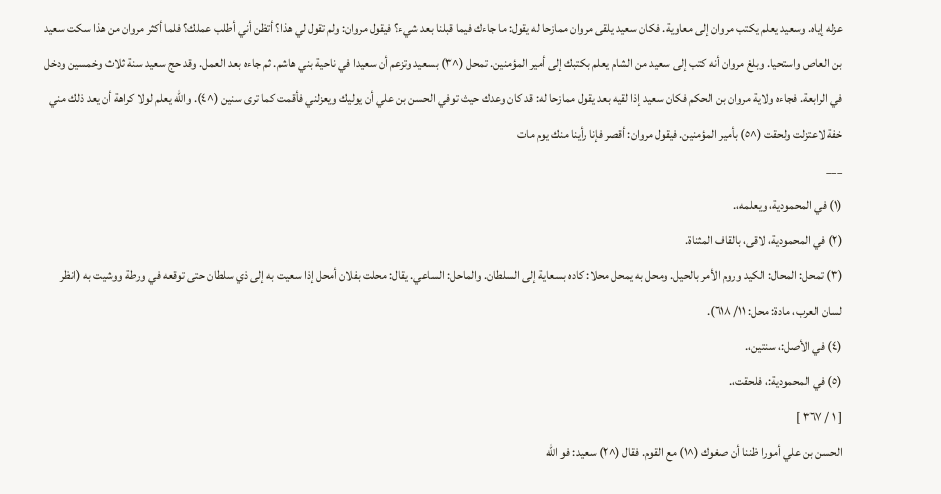عزله إياه. وسعيد يعلم يكتب مروان إلى معاوية. فكان سعيد يلقى مروان ممازحا له يقول: ما جاءك فيما قبلنا بعد شيء؟ فيقول مروان: ولم تقول لي هذا؟ أتظن أني أطلب عملك؟ فلما أكثر مروان من هذا سكت سعيد بن العاص واستحيا. وبلغ مروان أنه كتب إلى سعيد من الشام يعلم بكتبك إلى أمير المؤمنين. تمحل (^٣) بسعيد وتزعم أن سعيدا في ناحية بني هاشم. ثم جاءه بعد العمل. وقد حج سعيد سنة ثلاث وخمسين ودخل في الرابعة. فجاءه ولاية مروان بن الحكم فكان سعيد إذا لقيه بعد يقول ممازحا له: قد كان وعدك حيث توفي الحسن بن علي أن يوليك ويعزلني فأقمت كما ترى سنين (^٤). والله يعلم لولا كراهة أن يعد ذلك مني خفة لاعتزلت ولحقت (^٥) بأمير المؤمنين. فيقول مروان: أقصر فإنا رأينا منك يوم مات
___
(١) في المحمودية، ويعلمه،.
(٢) في المحمودية، لاقى، بالقاف المثناة.
(٣) تمحل: المحال: الكيد وروم الأمر بالحيل. ومحل به يمحل محلا: كاده بسعاية إلى السلطان. والماحل: الساعي. يقال: محلت بفلان أمحل إذا سعيت به إلى ذي سلطان حتى توقعه في ورطة ووشيت به (انظر لسان العرب، مادة: محل: ١١/ ٦١٨).
(٤) في الأصل:، سنتين،.
(٥) في المحمودية:، فلحقت،.
[ ١ / ٣٦٧ ]
الحسن بن علي أمورا ظننا أن صغوك (^١) مع القوم. فقال (^٢) سعيد: فو الله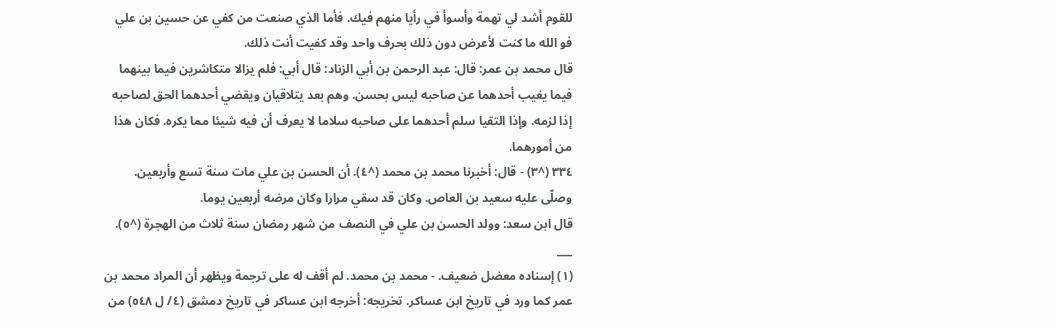للقوم أشد لي تهمة وأسوأ في رأيا منهم فيك. فأما الذي صنعت من كفي عن حسين بن علي فو الله ما كنت لأعرض دون ذلك بحرف واحد وقد كفيت أنت ذلك.
قال محمد بن عمر: قال: عبد الرحمن بن أبي الزناد: قال أبي: فلم يزالا متكاشرين فيما بينهما فيما يغيب أحدهما عن صاحبه ليس بحسن. وهم بعد يتلاقيان ويقضي أحدهما الحق لصاحبه إذا لزمه. وإذا التقيا سلم أحدهما على صاحبه سلاما لا يعرف أن فيه شيئا مما يكره. فكان هذا من أمورهما.
٣٣٤ (^٣) - قال: أخبرنا محمد بن محمد (^٤). أن الحسن بن علي مات سنة تسع وأربعين. وصلّى عليه سعيد بن العاص. وكان قد سقي مرارا وكان مرضه أربعين يوما.
قال ابن سعد: وولد الحسن بن علي في النصف من شهر رمضان سنة ثلاث من الهجرة (^٥).
___
(١) إسناده معضل ضعيف. - محمد بن محمد. لم أقف له على ترجمة ويظهر أن المراد محمد بن عمر كما ورد في تاريخ ابن عساكر. تخريجه: أخرجه ابن عساكر في تاريخ دمشق (٤/ ل ٥٤٨) من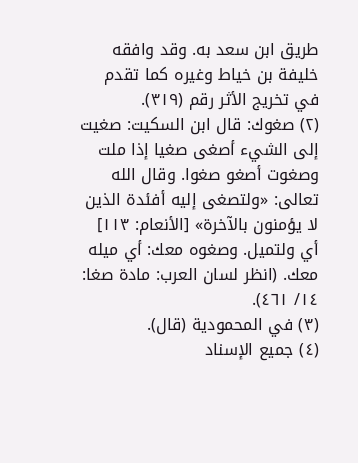طريق ابن سعد به. وقد وافقه خليفة بن خياط وغيره كما تقدم في تخريج الأثر رقم (٣١٩).
(٢) صغوك: قال ابن السكيت: صغيت إلى الشيء أصغى صغيا إذا ملت وصغوت أصغو صغوا. وقال الله تعالى: «ولتصغى إليه أفئدة الذين لا يؤمنون بالآخرة» [الأنعام: ١١٣] أي ولتميل. وصغوه معك: أي ميله معك. (انظر لسان العرب: مادة صغا: ١٤/ ٤٦١).
(٣) في المحمودية (قال).
(٤) جميع الإسناد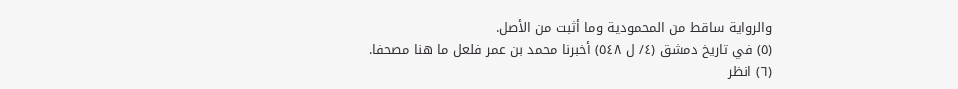والرواية ساقط من المحمودية وما أثبت من الأصل.
(٥) في تاريخ دمشق (٤/ ل ٥٤٨) أخبرنا محمد بن عمر فلعل ما هنا مصحفا.
(٦) انظر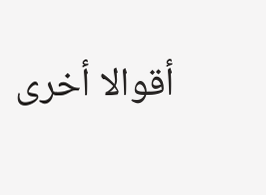أقوالا أخرى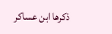ذكرها ابن عساكر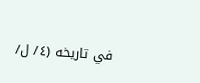في تاريخه (٤/ ل/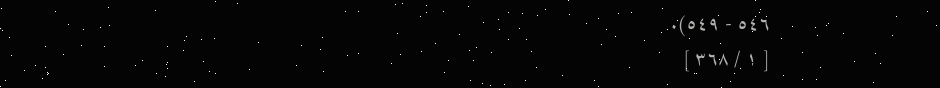٥٤٦ - ٥٤٩).
[ ١ / ٣٦٨ ]